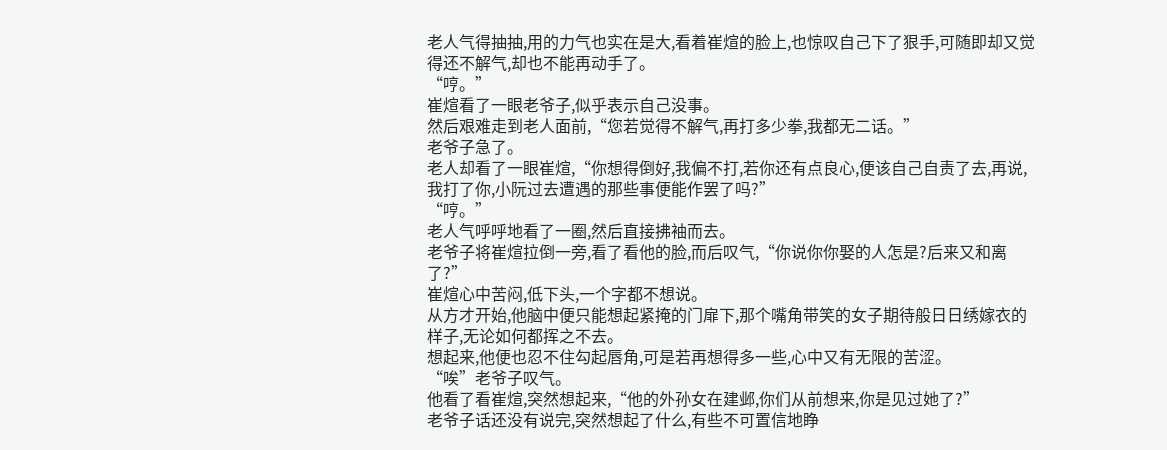老人气得抽抽,用的力气也实在是大,看着崔煊的脸上,也惊叹自己下了狠手,可随即却又觉得还不解气,却也不能再动手了。
“哼。”
崔煊看了一眼老爷子,似乎表示自己没事。
然后艰难走到老人面前,“您若觉得不解气,再打多少拳,我都无二话。”
老爷子急了。
老人却看了一眼崔煊,“你想得倒好,我偏不打,若你还有点良心,便该自己自责了去,再说,我打了你,小阮过去遭遇的那些事便能作罢了吗?”
“哼。”
老人气呼呼地看了一圈,然后直接拂袖而去。
老爷子将崔煊拉倒一旁,看了看他的脸,而后叹气,“你说你你娶的人怎是?后来又和离了?”
崔煊心中苦闷,低下头,一个字都不想说。
从方才开始,他脑中便只能想起紧掩的门扉下,那个嘴角带笑的女子期待般日日绣嫁衣的样子,无论如何都挥之不去。
想起来,他便也忍不住勾起唇角,可是若再想得多一些,心中又有无限的苦涩。
“唉”老爷子叹气。
他看了看崔煊,突然想起来,“他的外孙女在建邺,你们从前想来,你是见过她了?”
老爷子话还没有说完,突然想起了什么,有些不可置信地睁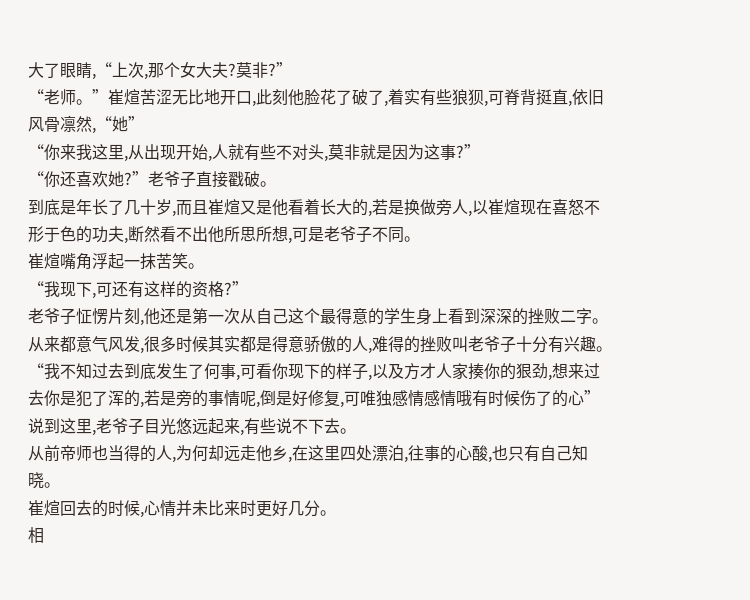大了眼睛,“上次,那个女大夫?莫非?”
“老师。”崔煊苦涩无比地开口,此刻他脸花了破了,着实有些狼狈,可脊背挺直,依旧风骨凛然,“她”
“你来我这里,从出现开始,人就有些不对头,莫非就是因为这事?”
“你还喜欢她?”老爷子直接戳破。
到底是年长了几十岁,而且崔煊又是他看着长大的,若是换做旁人,以崔煊现在喜怒不形于色的功夫,断然看不出他所思所想,可是老爷子不同。
崔煊嘴角浮起一抹苦笑。
“我现下,可还有这样的资格?”
老爷子怔愣片刻,他还是第一次从自己这个最得意的学生身上看到深深的挫败二字。
从来都意气风发,很多时候其实都是得意骄傲的人,难得的挫败叫老爷子十分有兴趣。
“我不知过去到底发生了何事,可看你现下的样子,以及方才人家揍你的狠劲,想来过去你是犯了浑的,若是旁的事情呢,倒是好修复,可唯独感情感情哦有时候伤了的心”
说到这里,老爷子目光悠远起来,有些说不下去。
从前帝师也当得的人,为何却远走他乡,在这里四处漂泊,往事的心酸,也只有自己知晓。
崔煊回去的时候,心情并未比来时更好几分。
相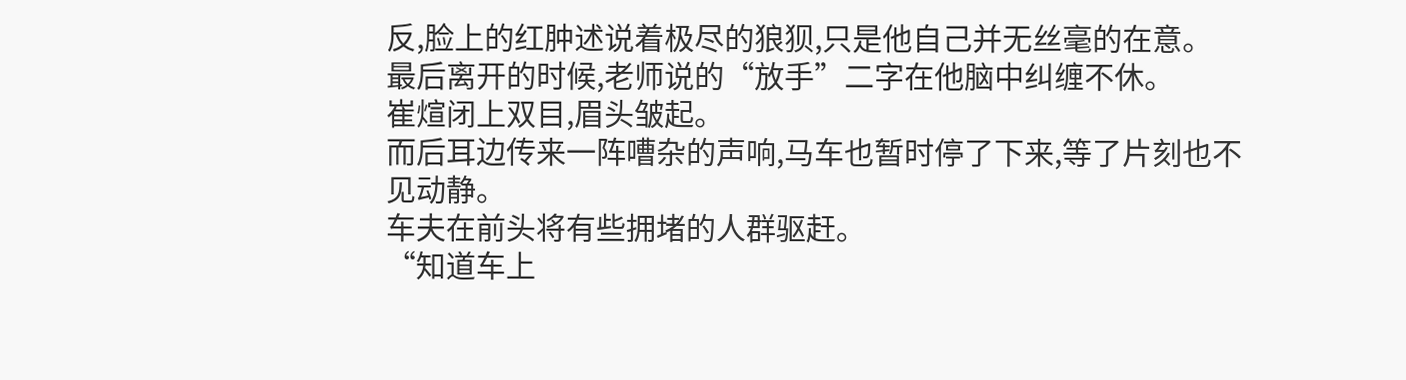反,脸上的红肿述说着极尽的狼狈,只是他自己并无丝毫的在意。
最后离开的时候,老师说的“放手”二字在他脑中纠缠不休。
崔煊闭上双目,眉头皱起。
而后耳边传来一阵嘈杂的声响,马车也暂时停了下来,等了片刻也不见动静。
车夫在前头将有些拥堵的人群驱赶。
“知道车上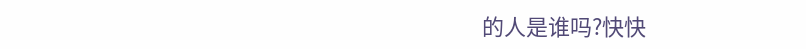的人是谁吗?快快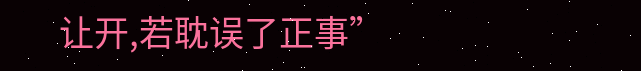让开,若耽误了正事”